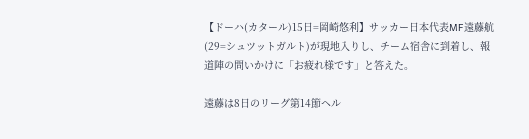【ドーハ(カタール)15日=岡崎悠利】サッカー日本代表MF遠藤航(29=シュツットガルト)が現地入りし、チーム宿舎に到着し、報道陣の問いかけに「お疲れ様です」と答えた。

遠藤は8日のリーグ第14節ヘル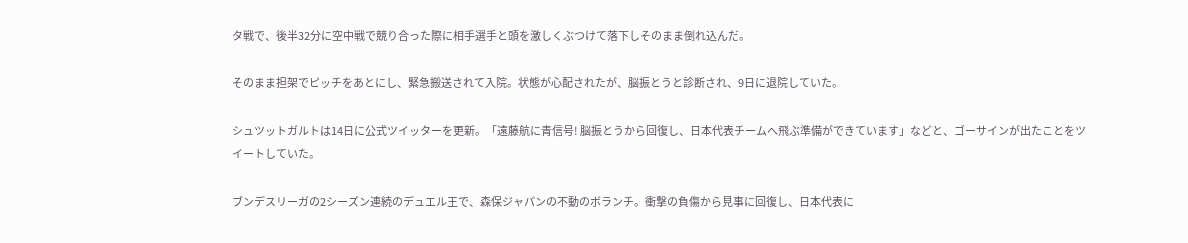タ戦で、後半32分に空中戦で競り合った際に相手選手と頭を激しくぶつけて落下しそのまま倒れ込んだ。

そのまま担架でピッチをあとにし、緊急搬送されて入院。状態が心配されたが、脳振とうと診断され、9日に退院していた。

シュツットガルトは14日に公式ツイッターを更新。「遠藤航に青信号! 脳振とうから回復し、日本代表チームへ飛ぶ準備ができています」などと、ゴーサインが出たことをツイートしていた。

ブンデスリーガの2シーズン連続のデュエル王で、森保ジャパンの不動のボランチ。衝撃の負傷から見事に回復し、日本代表に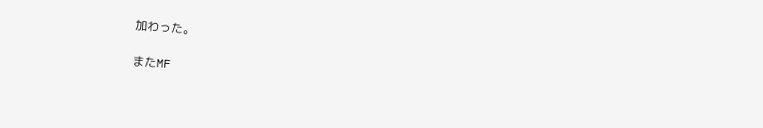加わった。

またMF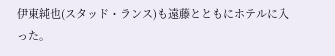伊東純也(スタッド・ランス)も遠藤とともにホテルに入った。